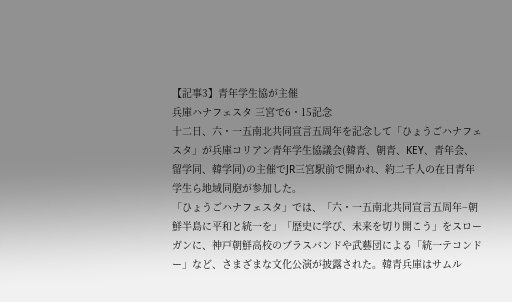【記事3】青年学生協が主催
兵庫ハナフェスタ 三宮で6・15記念
十二日、六・一五南北共同宣言五周年を記念して「ひょうごハナフェスタ」が兵庫コリアン青年学生協議会(韓青、朝青、KEY、青年会、留学同、韓学同)の主催でJR三宮駅前で開かれ、約二千人の在日青年学生ら地域同胞が参加した。
「ひょうごハナフェスタ」では、「六・一五南北共同宣言五周年−朝鮮半島に平和と統一を」「歴史に学び、未来を切り開こう」をスローガンに、神戸朝鮮高校のブラスバンドや武藝団による「統一テコンドー」など、さまざまな文化公演が披露された。韓青兵庫はサムル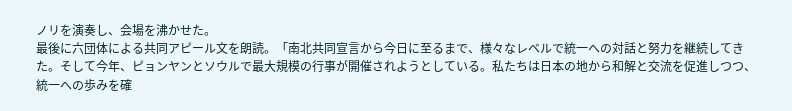ノリを演奏し、会場を沸かせた。
最後に六団体による共同アピール文を朗読。「南北共同宣言から今日に至るまで、様々なレベルで統一への対話と努力を継続してきた。そして今年、ピョンヤンとソウルで最大規模の行事が開催されようとしている。私たちは日本の地から和解と交流を促進しつつ、統一への歩みを確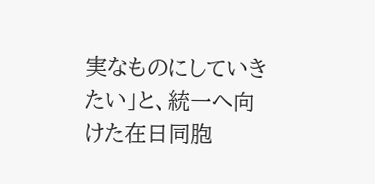実なものにしていきたい」と、統一へ向けた在日同胞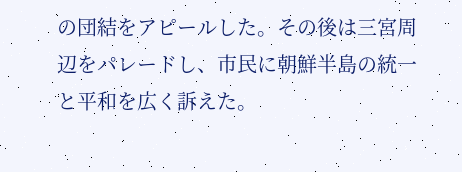の団結をアピールした。その後は三宮周辺をパレードし、市民に朝鮮半島の統一と平和を広く訴えた。